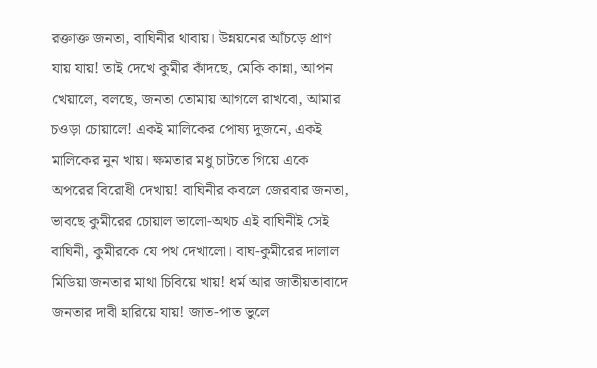রক্তাক্ত জনতা, বাঘিনীর থাবায়। উন্নয়নের আঁচড়ে প্রাণ যায় যায়! তাই দেখে কুমীর কাঁদছে, মেকি কান্না, আপন খেয়ালে, বলছে, জনতা তোমায় আগলে রাখবো, আমার চওড়া চোয়ালে! একই মালিকের পোষ্য দুজনে, একই মালিকের নুন খায়। ক্ষমতার মধু চাটতে গিয়ে একে অপরের বিরোধী দেখায়! বাঘিনীর কবলে জেরবার জনতা, ভাবছে কুমীরের চোয়াল ভালো-অথচ এই বাঘিনীই সেই বাঘিনী, কুমীরকে যে পথ দেখালো। বাঘ-কুমীরের দালাল মিডিয়া জনতার মাথা চিবিয়ে খায়! ধর্ম আর জাতীয়তাবাদে জনতার দাবী হারিয়ে যায়! জাত-পাত ভুলে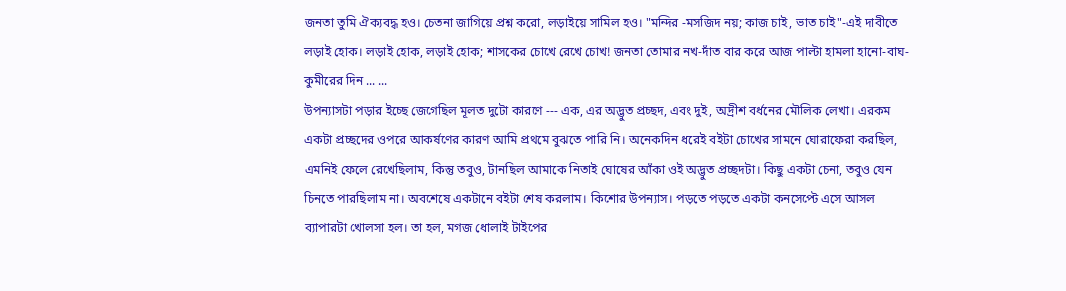জনতা তুমি ঐক্যবদ্ধ হও। চেতনা জাগিয়ে প্রশ্ন করো, লড়াইয়ে সামিল হও। "মন্দির -মসজিদ নয়; কাজ চাই, ভাত চাই"-এই দাবীতে লড়াই হোক। লড়াই হোক, লড়াই হোক; শাসকের চোখে রেখে চোখ! জনতা তোমার নখ-দাঁত বার করে আজ পাল্টা হামলা হানো-বাঘ-কুমীরের দিন ... ...
উপন্যাসটা পড়ার ইচ্ছে জেগেছিল মূলত দুটো কারণে --- এক, এর অদ্ভুত প্রচ্ছদ, এবং দুই, অদ্রীশ বর্ধনের মৌলিক লেখা। এরকম একটা প্রচ্ছদের ওপরে আকর্ষণের কারণ আমি প্রথমে বুঝতে পারি নি। অনেকদিন ধরেই বইটা চোখের সামনে ঘোরাফেরা করছিল, এমনিই ফেলে রেখেছিলাম, কিন্তু তবুও, টানছিল আমাকে নিতাই ঘোষের আঁকা ওই অদ্ভুত প্রচ্ছদটা। কিছু একটা চেনা, তবুও যেন চিনতে পারছিলাম না। অবশেষে একটানে বইটা শেষ করলাম। কিশোর উপন্যাস। পড়তে পড়তে একটা কনসেপ্টে এসে আসল ব্যাপারটা খোলসা হল। তা হল, মগজ ধোলাই টাইপের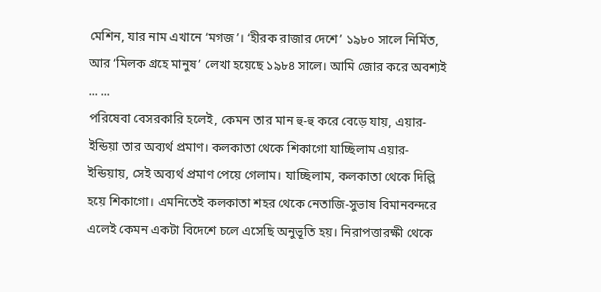মেশিন, যার নাম এখানে ‘মগজ’। ‘হীরক রাজার দেশে’ ১৯৮০ সালে নির্মিত, আর ‘মিলক গ্রহে মানুষ’ লেখা হয়েছে ১৯৮৪ সালে। আমি জোর করে অবশ্যই ... ...
পরিষেবা বেসরকারি হলেই, কেমন তার মান হু-হু করে বেড়ে যায়, এয়ার-ইন্ডিয়া তার অব্যর্থ প্রমাণ। কলকাতা থেকে শিকাগো যাচ্ছিলাম এয়ার-ইন্ডিয়ায়, সেই অব্যর্থ প্রমাণ পেয়ে গেলাম। যাচ্ছিলাম, কলকাতা থেকে দিল্লি হয়ে শিকাগো। এমনিতেই কলকাতা শহর থেকে নেতাজি-সুভাষ বিমানবন্দরে এলেই কেমন একটা বিদেশে চলে এসেছি অনুভূতি হয়। নিরাপত্তারক্ষী থেকে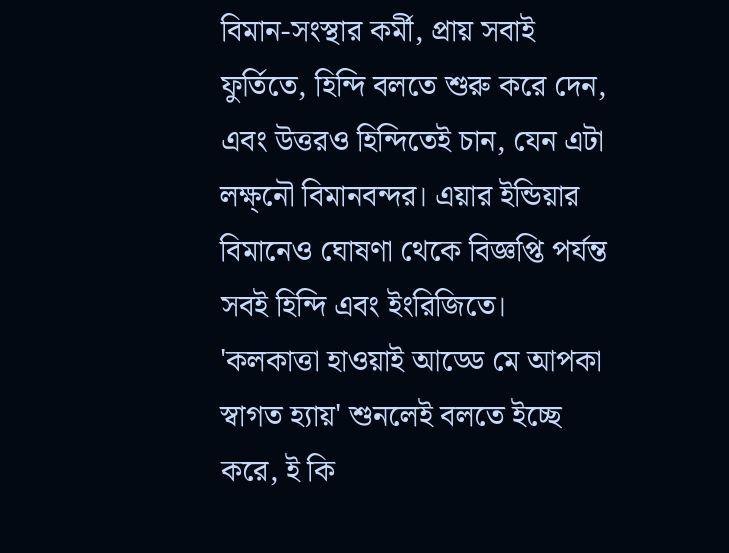বিমান-সংস্থার কর্মী, প্রায় সবাই ফুর্তিতে, হিন্দি বলতে শুরু করে দেন, এবং উত্তরও হিন্দিতেই চান, যেন এটা লক্ষ্নৌ বিমানবন্দর। এয়ার ইন্ডিয়ার বিমানেও ঘোষণা থেকে বিজ্ঞপ্তি পর্যন্ত সবই হিন্দি এবং ইংরিজিতে। 'কলকাত্তা হাওয়াই আড্ডে মে আপকা স্বাগত হ্যায়' শুনলেই বলতে ইচ্ছে করে, ই কি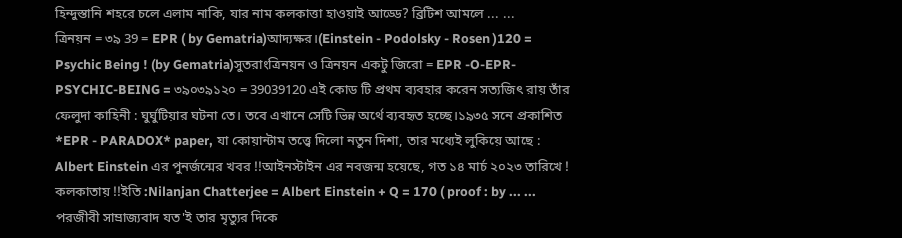হিন্দুস্তানি শহরে চলে এলাম নাকি, যার নাম কলকাত্তা হাওয়াই আড্ডে? ব্রিটিশ আমলে ... ...
ত্রিনয়ন = ৩৯ 39 = EPR ( by Gematria)আদ্যক্ষর।(Einstein - Podolsky - Rosen )120 = Psychic Being ! (by Gematria)সুতরাংত্রিনয়ন ও ত্রিনয়ন একটু জিরো = EPR -O-EPR-PSYCHIC-BEING = ৩৯০৩৯১২০ = 39039120 এই কোড টি প্রথম ব্যবহার করেন সত্যজিৎ রায় তাঁর ফেলুদা কাহিনী : ঘুর্ঘুটিয়ার ঘটনা তে। তবে এখানে সেটি ভিন্ন অর্থে ব্যবহৃত হচ্ছে।১৯৩৫ সনে প্রকাশিত *EPR - PARADOX* paper, যা কোয়ান্টাম তত্ত্বে দিলো নতুন দিশা, তার মধ্যেই লুকিয়ে আছে : Albert Einstein এর পুনর্জন্মের খবর !!আইনস্টাইন এর নবজন্ম হয়েছে, গত ১৪ মার্চ ২০২৩ তারিখে ! কলকাতায় !!ইতি :Nilanjan Chatterjee = Albert Einstein + Q = 170 ( proof : by ... ...
পরজীবী সাম্রাজ্যবাদ যত'ই তার মৃত্যুর দিকে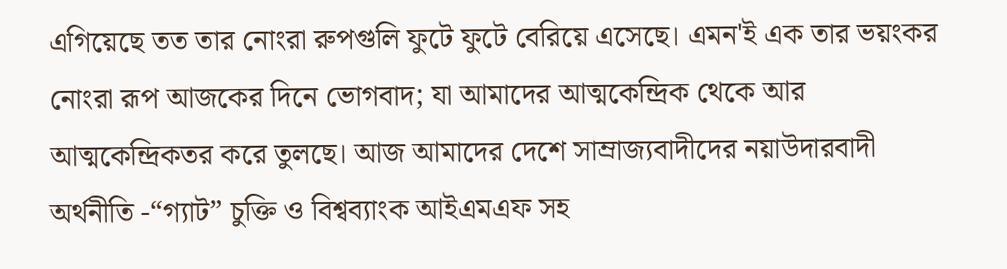এগিয়েছে তত তার নোংরা রুপগুলি ফুটে ফুটে বেরিয়ে এসেছে। এমন'ই এক তার ভয়ংকর নোংরা রূপ আজকের দিনে ভোগবাদ; যা আমাদের আত্মকেন্দ্রিক থেকে আর আত্মকেন্দ্রিকতর করে তুলছে। আজ আমাদের দেশে সাম্রাজ্যবাদীদের নয়াউদারবাদী অর্থনীতি -“গ্যাট” চুক্তি ও বিশ্বব্যাংক আইএমএফ সহ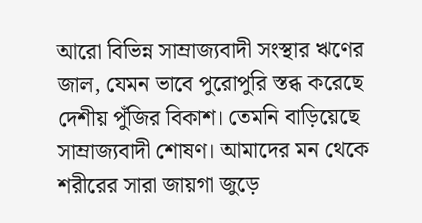আরো বিভিন্ন সাম্রাজ্যবাদী সংস্থার ঋণের জাল, যেমন ভাবে পুরোপুরি স্তব্ধ করেছে দেশীয় পুঁজির বিকাশ। তেমনি বাড়িয়েছে সাম্রাজ্যবাদী শোষণ। আমাদের মন থেকে শরীরের সারা জায়গা জুড়ে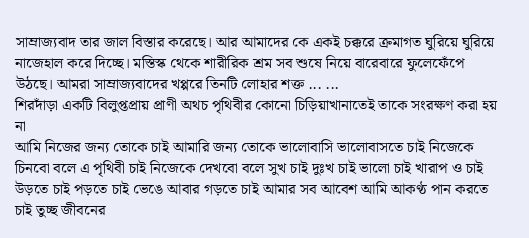সাম্রাজ্যবাদ তার জাল বিস্তার করেছে। আর আমাদের কে একই চক্করে ক্রমাগত ঘুরিয়ে ঘুরিয়ে নাজেহাল করে দিচ্ছে। মস্তিস্ক থেকে শারীরিক শ্রম সব শুষে নিয়ে বারেবারে ফুলেফেঁপে উঠছে। আমরা সাম্রাজ্যবাদের খপ্পরে তিনটি লোহার শক্ত ... ...
শিরদাঁড়া একটি বিলুপ্তপ্রায় প্রাণী অথচ পৃথিবীর কোনো চিড়িয়াখানাতেই তাকে সংরক্ষণ করা হয় না
আমি নিজের জন্য তোকে চাই আমারি জন্য তোকে ভালোবাসি ভালোবাসতে চাই নিজেকে চিনবো বলে এ পৃথিবী চাই নিজেকে দেখবো বলে সুখ চাই দুঃখ চাই ভালো চাই খারাপ ও চাই উড়তে চাই পড়তে চাই ভেঙে আবার গড়তে চাই আমার সব আবেশ আমি আকণ্ঠ পান করতে চাই তুচ্ছ জীবনের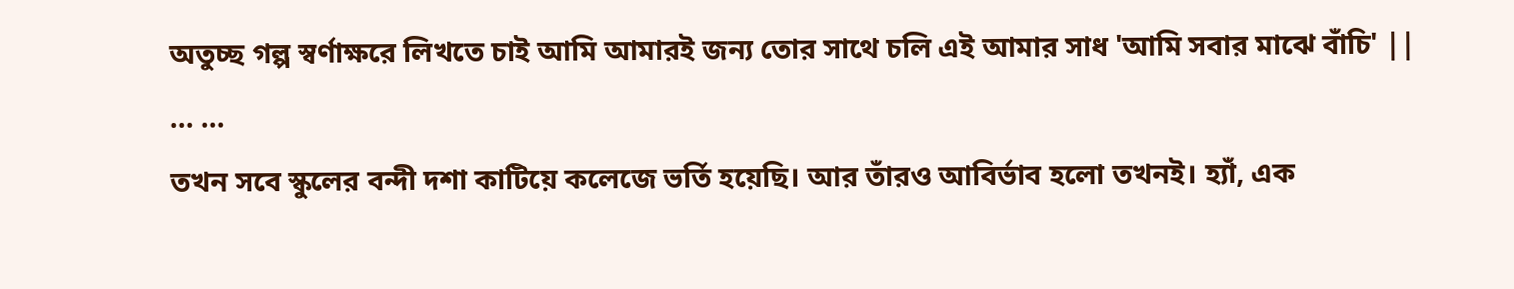অতুচ্ছ গল্প স্বর্ণাক্ষরে লিখতে চাই আমি আমারই জন্য তোর সাথে চলি এই আমার সাধ 'আমি সবার মাঝে বাঁচি' || ... ...
তখন সবে স্কুলের বন্দী দশা কাটিয়ে কলেজে ভর্তি হয়েছি। আর তাঁরও আবির্ভাব হলো তখনই। হ্যাঁ, এক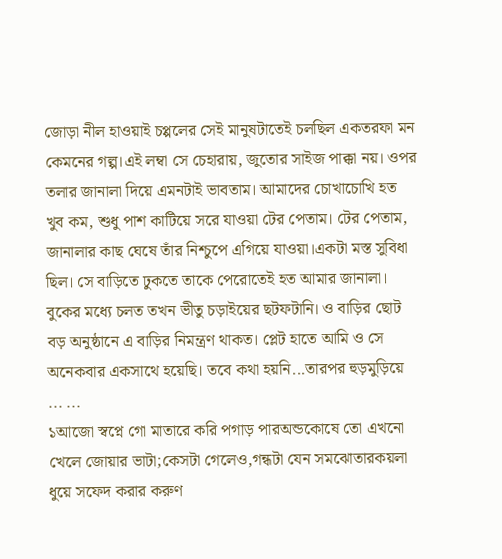জোড়া নীল হাওয়াই চপ্পলের সেই মানুষটাতেই চলছিল একতরফা মন কেমনের গল্প।এই লম্বা সে চেহারায়, জুতোর সাইজ পাক্কা নয়। ওপর তলার জানালা দিয়ে এমনটাই ভাবতাম। আমাদের চোখাচোখি হত খুব কম, শুধু পাশ কাটিয়ে সরে যাওয়া টের পেতাম। টের পেতাম, জানালার কাছ ঘেষে তাঁর নিশ্চুপে এগিয়ে যাওয়া।একটা মস্ত সুবিধা ছিল। সে বাড়িতে ঢুকতে তাকে পেরোতেই হত আমার জানালা। বুকের মধ্যে চলত তখন ভীতু চড়াইয়ের ছটফটানি। ও বাড়ির ছোট বড় অনুষ্ঠানে এ বাড়ির নিমন্ত্রণ থাকত। প্লেট হাতে আমি ও সে অনেকবার একসাথে হয়েছি। তবে কথা হয়নি...তারপর হুড়মুড়িয়ে ... ...
১আজো স্বপ্নে গো মাতারে করি পগাড় পারঅন্ডকোষে তো এখনো খেলে জোয়ার ভাটা;কেসটা গেলেও,গন্ধটা যেন সমঝোতারকয়লা ধুয়ে সফেদ করার করুণ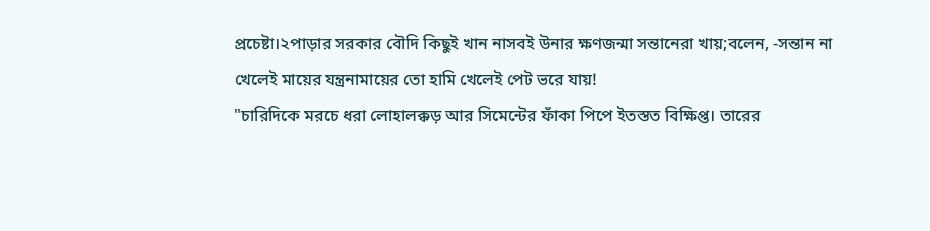প্রচেষ্টা।২পাড়ার সরকার বৌদি কিছুই খান নাসবই উনার ক্ষণজন্মা সন্তানেরা খায়;বলেন, -সন্তান না খেলেই মায়ের যন্ত্রনামায়ের তো হামি খেলেই পেট ভরে যায়!
"চারিদিকে মরচে ধরা লোহালক্কড় আর সিমেন্টের ফাঁকা পিপে ইতস্তত বিক্ষিপ্ত। তারের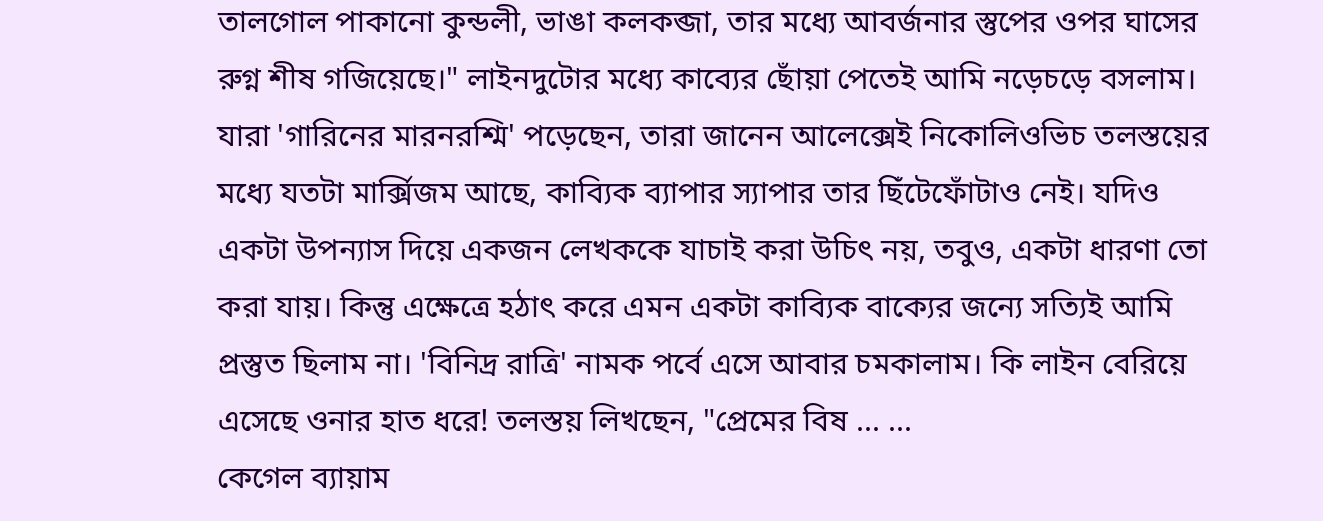তালগোল পাকানো কুন্ডলী, ভাঙা কলকব্জা, তার মধ্যে আবর্জনার স্তুপের ওপর ঘাসের রুগ্ন শীষ গজিয়েছে।" লাইনদুটোর মধ্যে কাব্যের ছোঁয়া পেতেই আমি নড়েচড়ে বসলাম। যারা 'গারিনের মারনরশ্মি' পড়েছেন, তারা জানেন আলেক্সেই নিকোলিওভিচ তলস্তয়ের মধ্যে যতটা মার্ক্সিজম আছে, কাব্যিক ব্যাপার স্যাপার তার ছিঁটেফোঁটাও নেই। যদিও একটা উপন্যাস দিয়ে একজন লেখককে যাচাই করা উচিৎ নয়, তবুও, একটা ধারণা তো করা যায়। কিন্তু এক্ষেত্রে হঠাৎ করে এমন একটা কাব্যিক বাক্যের জন্যে সত্যিই আমি প্রস্তুত ছিলাম না। 'বিনিদ্র রাত্রি' নামক পর্বে এসে আবার চমকালাম। কি লাইন বেরিয়ে এসেছে ওনার হাত ধরে! তলস্তয় লিখছেন, "প্রেমের বিষ ... ...
কেগেল ব্যায়াম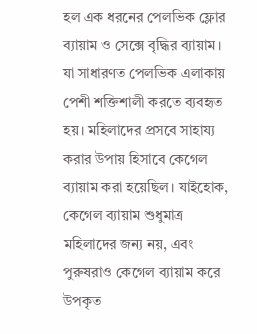হল এক ধরনের পেলভিক ফ্লোর ব্যায়াম ও সেক্সে বৃদ্ধির ব্যায়াম। যা সাধারণত পেলভিক এলাকায় পেশী শক্তিশালী করতে ব্যবহৃত হয়। মহিলাদের প্রসবে সাহায্য করার উপায় হিসাবে কেগেল ব্যায়াম করা হয়েছিল। যাইহোক, কেগেল ব্যায়াম শুধুমাত্র মহিলাদের জন্য নয়, এবং পুরুষরাও কেগেল ব্যায়াম করে উপকৃত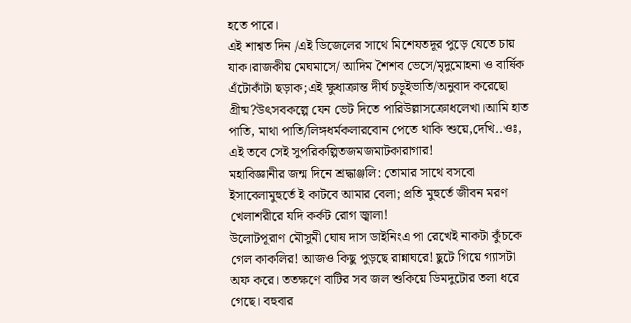হতে পারে।
এই শাশ্বত দিন /এই ডিজেলের সাথে মিশেযতদূর পুড়ে যেতে চায় যাক।রাজকীয় মেঘমাসে/ আদিম শৈশব ভেসে/মৃদুমোহনা ও বার্ষিক এঁটোকাঁটা ছড়াক;এই ক্ষুধাক্রান্ত দীর্ঘ চড়ুইভাতি/অনুবাদ করেছো গ্রীষ্ম?উৎসবকল্পে যেন ভেট দিতে পারিউল্লাসক্রোধলেখা।আমি হাত পাতি, মাথা পাতি/লিঙ্গধর্মকলারবোন পেতে থাকি শুয়ে,দেখি..ওঃ, এই তবে সেই সুপরিকল্পিতজমজমাটকারাগার!
মহাবিজ্ঞানীর জন্ম দিনে শ্রদ্ধাঞ্জলি: তোমার সাথে বসবো ইসাবেলামুহুর্তে ই কাটবে আমার বেলা; প্রতি মুহুর্তে জীবন মরণ খেলাশরীরে যদি কর্কট রোগ জ্বালা!
উলোটপূরাণ মৌসুমী ঘোষ দাস ডাইনিংএ পা রেখেই নাকটা কুঁচকে গেল কাকলির! আজও কিছু পুড়ছে রান্নাঘরে! ছুটে গিয়ে গ্যাসটা অফ করে। ততক্ষণে বাটির সব জল শুকিয়ে ডিমদুটোর তলা ধরে গেছে। বহুবার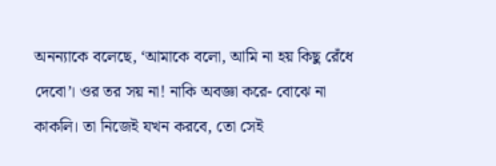অনন্যাকে বলেছে, ‘আমাকে বলো, আমি না হয় কিছু রেঁধে দেবো’। ওর তর সয় না! নাকি অবজ্ঞা করে- বোঝে না কাকলি। তা নিজেই যখন করবে, তো সেই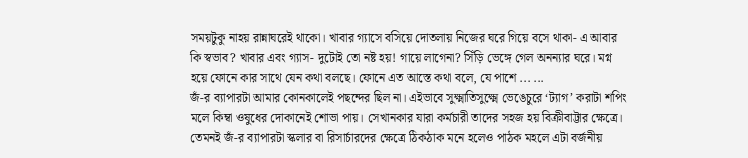সময়টুকু নাহয় রান্নাঘরেই থাকো। খাবার গ্যাসে বসিয়ে দোতলায় নিজের ঘরে গিয়ে বসে থাকা- এ আবার কি স্বভাব? খাবার এবং গ্যাস- দুটোই তো নষ্ট হয়! গায়ে লাগেনা? সিঁড়ি ভেঙ্গে গেল অনন্যার ঘরে। মগ্ন হয়ে ফোনে কার সাথে যেন কথা বলছে। ফোনে এত আস্তে কথা বলে, যে পাশে ... ...
জঁ-র ব্যাপারটা আমার কোনকালেই পছন্দের ছিল না। এইভাবে সুক্ষ্মাতিসুক্ষ্মে ভেঙেচুরে ‘ট্যাগ’ করাটা শপিং মলে কিম্বা ওষুধের দোকানেই শোভা পায়। সেখানকার যারা কর্মচারী তাদের সহজ হয় বিক্রীবাট্টার ক্ষেত্রে। তেমনই জঁ-র ব্যাপারটা স্কলার বা রিসার্চারদের ক্ষেত্রে ঠিকঠাক মনে হলেও পাঠক মহলে এটা বর্জনীয়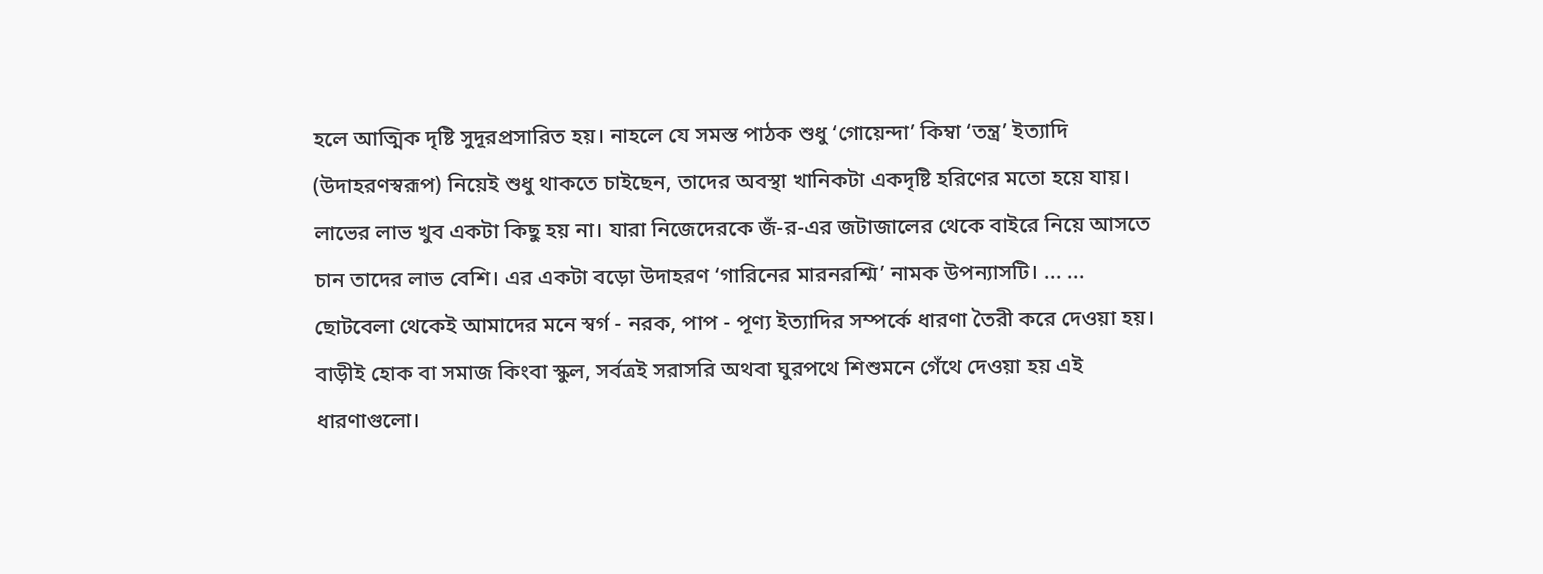হলে আত্মিক দৃষ্টি সুদূরপ্রসারিত হয়। নাহলে যে সমস্ত পাঠক শুধু ‘গোয়েন্দা’ কিম্বা ‘তন্ত্র’ ইত্যাদি (উদাহরণস্বরূপ) নিয়েই শুধু থাকতে চাইছেন, তাদের অবস্থা খানিকটা একদৃষ্টি হরিণের মতো হয়ে যায়। লাভের লাভ খুব একটা কিছু হয় না। যারা নিজেদেরকে জঁ-র-এর জটাজালের থেকে বাইরে নিয়ে আসতে চান তাদের লাভ বেশি। এর একটা বড়ো উদাহরণ ‘গারিনের মারনরশ্মি’ নামক উপন্যাসটি। ... ...
ছোটবেলা থেকেই আমাদের মনে স্বর্গ - নরক, পাপ - পূণ্য ইত্যাদির সম্পর্কে ধারণা তৈরী করে দেওয়া হয়। বাড়ীই হোক বা সমাজ কিংবা স্কুল, সর্বত্রই সরাসরি অথবা ঘুরপথে শিশুমনে গেঁথে দেওয়া হয় এই ধারণাগুলো।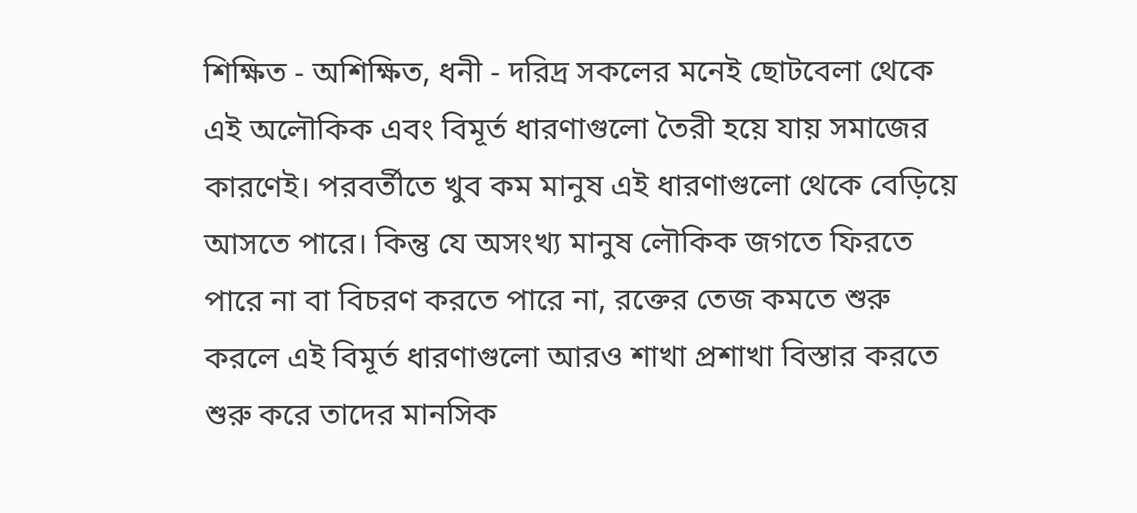শিক্ষিত - অশিক্ষিত, ধনী - দরিদ্র সকলের মনেই ছোটবেলা থেকে এই অলৌকিক এবং বিমূর্ত ধারণাগুলো তৈরী হয়ে যায় সমাজের কারণেই। পরবর্তীতে খুব কম মানুষ এই ধারণাগুলো থেকে বেড়িয়ে আসতে পারে। কিন্তু যে অসংখ্য মানুষ লৌকিক জগতে ফিরতে পারে না বা বিচরণ করতে পারে না, রক্তের তেজ কমতে শুরু করলে এই বিমূর্ত ধারণাগুলো আরও শাখা প্রশাখা বিস্তার করতে শুরু করে তাদের মানসিক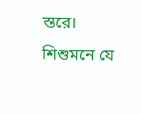স্তরে। শিশুমনে যে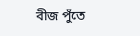বীজ পুঁতে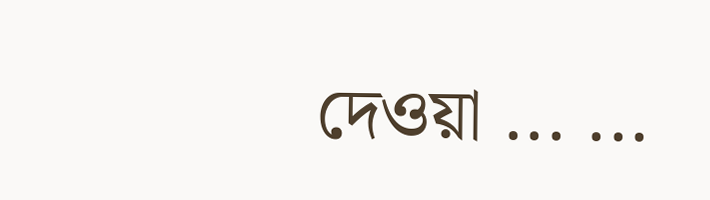দেওয়া ... ...